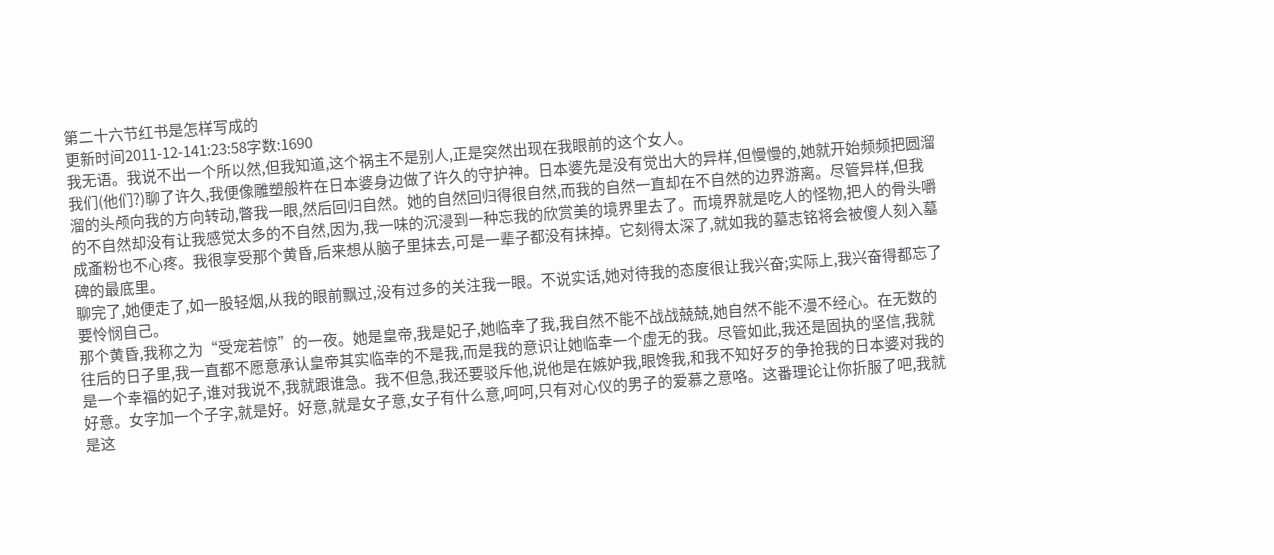第二十六节红书是怎样写成的
更新时间2011-12-141:23:58字数:1690
我无语。我说不出一个所以然,但我知道,这个祸主不是别人,正是突然出现在我眼前的这个女人。
我们(他们?)聊了许久,我便像雕塑般杵在日本婆身边做了许久的守护神。日本婆先是没有觉出大的异样,但慢慢的,她就开始频频把圆溜溜的头颅向我的方向转动,瞥我一眼,然后回归自然。她的自然回归得很自然,而我的自然一直却在不自然的边界游离。尽管异样,但我的不自然却没有让我感觉太多的不自然,因为,我一味的沉浸到一种忘我的欣赏美的境界里去了。而境界就是吃人的怪物,把人的骨头嚼成齑粉也不心疼。我很享受那个黄昏,后来想从脑子里抹去,可是一辈子都没有抹掉。它刻得太深了,就如我的墓志铭将会被傻人刻入墓碑的最底里。
聊完了,她便走了,如一股轻烟,从我的眼前飘过,没有过多的关注我一眼。不说实话,她对待我的态度很让我兴奋;实际上,我兴奋得都忘了要怜悯自己。
那个黄昏,我称之为“受宠若惊”的一夜。她是皇帝,我是妃子,她临幸了我,我自然不能不战战兢兢,她自然不能不漫不经心。在无数的往后的日子里,我一直都不愿意承认皇帝其实临幸的不是我,而是我的意识让她临幸一个虚无的我。尽管如此,我还是固执的坚信,我就是一个幸福的妃子,谁对我说不,我就跟谁急。我不但急,我还要驳斥他,说他是在嫉妒我,眼馋我,和我不知好歹的争抢我的日本婆对我的好意。女字加一个子字,就是好。好意,就是女子意,女子有什么意,呵呵,只有对心仪的男子的爱慕之意咯。这番理论让你折服了吧,我就是这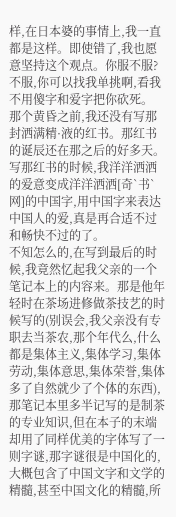样,在日本婆的事情上,我一直都是这样。即使错了,我也愿意坚持这个观点。你服不服?不服,你可以找我单挑啊,看我不用傻字和爱字把你砍死。
那个黄昏之前,我还没有写那封洒满精·液的红书。那红书的诞辰还在那之后的好多天。写那红书的时候,我洋洋洒洒的爱意变成洋洋洒洒[奇`书`网]的中国字,用中国字来表达中国人的爱,真是再合适不过和畅快不过的了。
不知怎么的,在写到最后的时候,我竟然忆起我父亲的一个笔记本上的内容来。那是他年轻时在茶场进修做茶技艺的时候写的(别误会,我父亲没有专职去当茶农,那个年代么,什么都是集体主义,集体学习,集体劳动,集体意思,集体荣誉,集体多了自然就少了个体的东西),那笔记本里多半记写的是制茶的专业知识,但在本子的末端却用了同样优美的字体写了一则字谜,那字谜很是中国化的,大概包含了中国文字和文学的精髓,甚至中国文化的精髓,所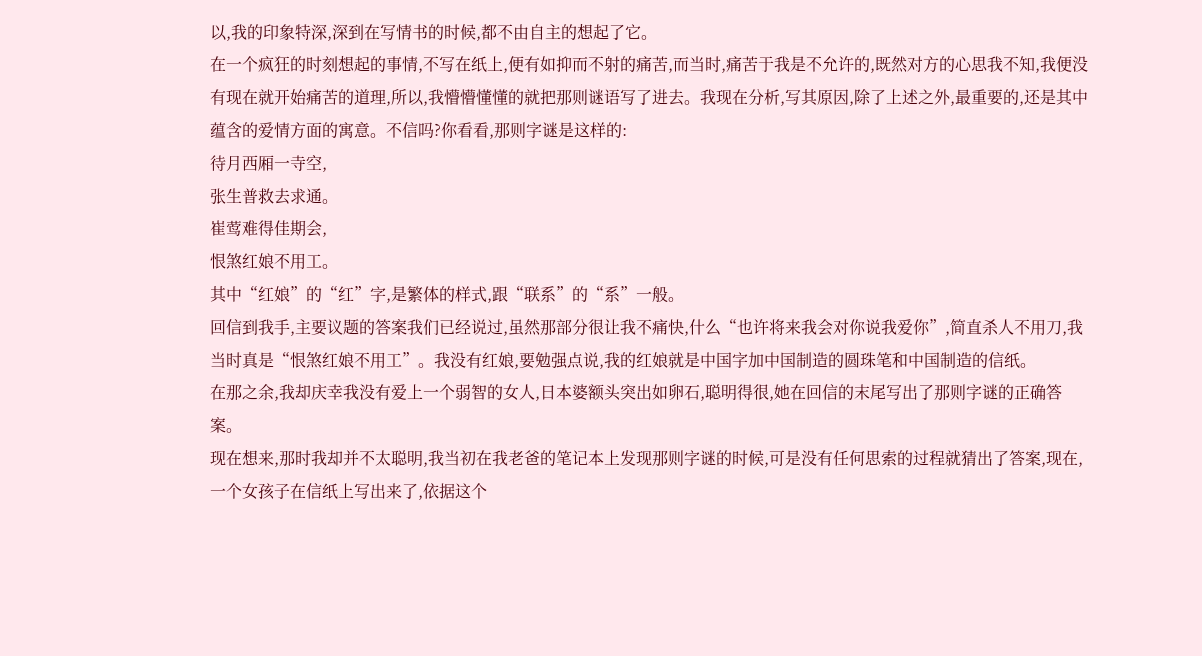以,我的印象特深,深到在写情书的时候,都不由自主的想起了它。
在一个疯狂的时刻想起的事情,不写在纸上,便有如抑而不射的痛苦,而当时,痛苦于我是不允许的,既然对方的心思我不知,我便没有现在就开始痛苦的道理,所以,我懵懵懂懂的就把那则谜语写了进去。我现在分析,写其原因,除了上述之外,最重要的,还是其中蕴含的爱情方面的寓意。不信吗?你看看,那则字谜是这样的:
待月西厢一寺空,
张生普救去求通。
崔莺难得佳期会,
恨煞红娘不用工。
其中“红娘”的“红”字,是繁体的样式,跟“联系”的“系”一般。
回信到我手,主要议题的答案我们已经说过,虽然那部分很让我不痛快,什么“也许将来我会对你说我爱你”,简直杀人不用刀,我当时真是“恨煞红娘不用工”。我没有红娘,要勉强点说,我的红娘就是中国字加中国制造的圆珠笔和中国制造的信纸。
在那之余,我却庆幸我没有爱上一个弱智的女人,日本婆额头突出如卵石,聪明得很,她在回信的末尾写出了那则字谜的正确答案。
现在想来,那时我却并不太聪明,我当初在我老爸的笔记本上发现那则字谜的时候,可是没有任何思索的过程就猜出了答案,现在,一个女孩子在信纸上写出来了,依据这个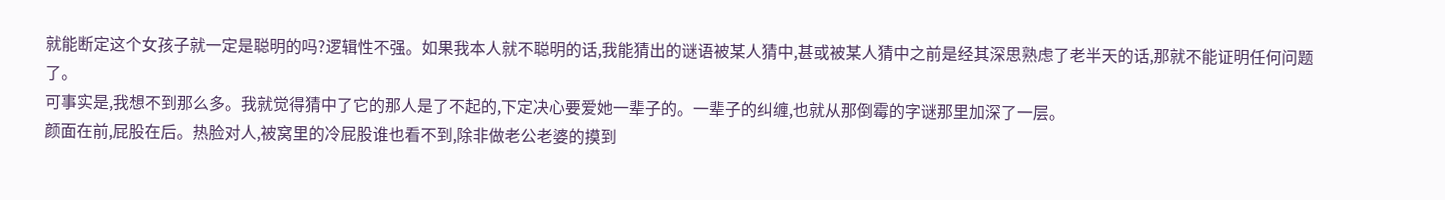就能断定这个女孩子就一定是聪明的吗?逻辑性不强。如果我本人就不聪明的话,我能猜出的谜语被某人猜中,甚或被某人猜中之前是经其深思熟虑了老半天的话,那就不能证明任何问题了。
可事实是,我想不到那么多。我就觉得猜中了它的那人是了不起的,下定决心要爱她一辈子的。一辈子的纠缠,也就从那倒霉的字谜那里加深了一层。
颜面在前,屁股在后。热脸对人,被窝里的冷屁股谁也看不到,除非做老公老婆的摸到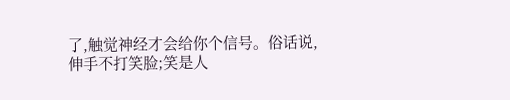了,触觉神经才会给你个信号。俗话说,伸手不打笑脸;笑是人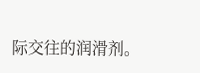际交往的润滑剂。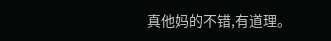真他妈的不错,有道理。